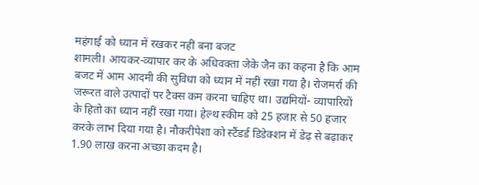महंगाई को ध्यान में रखकर नहीं बना बजट
शामली। आयकर-व्यापार कर के अधिवक्ता जेके जैन का कहना है कि आम बजट में आम आदमी की सुविधा को ध्यान में नहीं रखा गया है। रोजमर्रा की जरूरत वाले उत्पादों पर टैक्स कम करना चाहिए था। उद्यमियों- व्यापारियों के हितो का ध्यान नहीं रखा गया। हेल्थ स्कीम को 25 हजार से 50 हजार करके लाभ दिया गया है। नौकरीपेशा को स्टैंडर्ड डिडेक्शन में डेढ़ से बढ़ाकर 1.90 लाख करना अच्छा कदम है।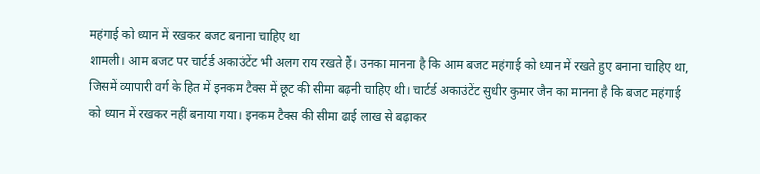महंगाई को ध्यान में रखकर बजट बनाना चाहिए था
शामली। आम बजट पर चार्टर्ड अकाउंटेंट भी अलग राय रखते हैं। उनका मानना है कि आम बजट महंगाई को ध्यान में रखते हुए बनाना चाहिए था, जिसमें व्यापारी वर्ग के हित में इनकम टैक्स में छूट की सीमा बढ़नी चाहिए थी। चार्टर्ड अकाउंटेंट सुधीर कुमार जैन का मानना है कि बजट महंगाई को ध्यान में रखकर नहीं बनाया गया। इनकम टैक्स की सीमा ढाई लाख से बढ़ाकर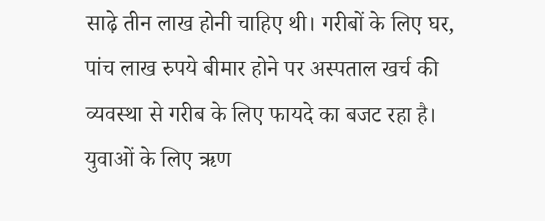साढ़े तीन लाख होनी चाहिए थी। गरीबों के लिए घर, पांच लाख रुपये बीमार होने पर अस्पताल खर्च की व्यवस्था से गरीब के लिए फायदे का बजट रहा है। युवाओं के लिए ऋण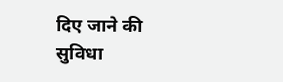दिए जाने की सुविधा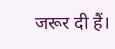जरूर दी हैं।